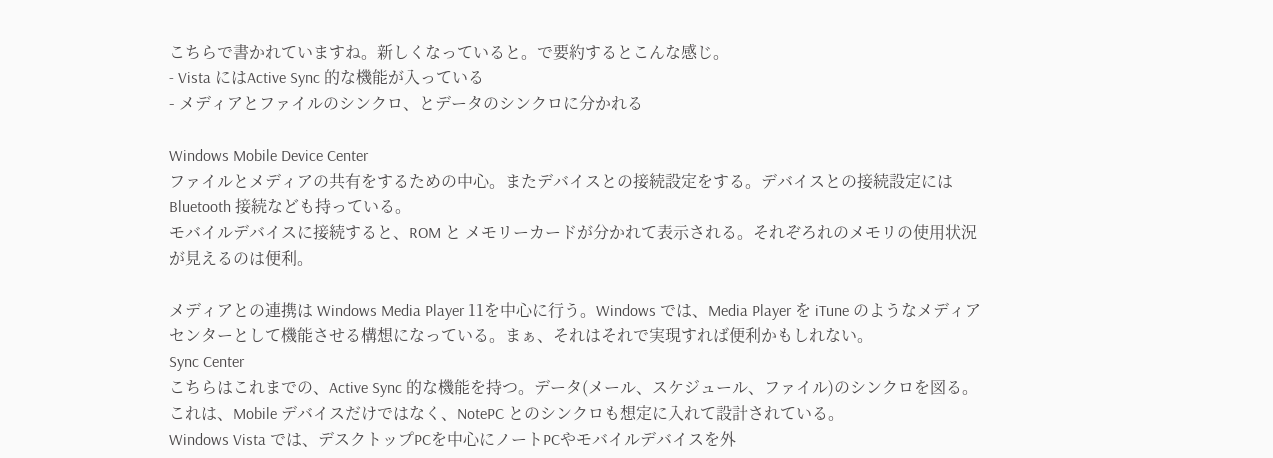こちらで書かれていますね。新しくなっていると。で要約するとこんな感じ。
- Vista にはActive Sync 的な機能が入っている
- メディアとファイルのシンクロ、とデータのシンクロに分かれる

Windows Mobile Device Center
ファイルとメディアの共有をするための中心。またデバイスとの接続設定をする。デバイスとの接続設定には Bluetooth 接続なども持っている。
モバイルデバイスに接続すると、ROM と メモリーカードが分かれて表示される。それぞろれのメモリの使用状況が見えるのは便利。

メディアとの連携は Windows Media Player 11を中心に行う。Windows では、Media Player を iTune のようなメディアセンターとして機能させる構想になっている。まぁ、それはそれで実現すれば便利かもしれない。
Sync Center
こちらはこれまでの、Active Sync 的な機能を持つ。データ(メール、スケジュール、ファイル)のシンクロを図る。これは、Mobile デバイスだけではなく、NotePC とのシンクロも想定に入れて設計されている。
Windows Vista では、デスクトップPCを中心にノートPCやモバイルデバイスを外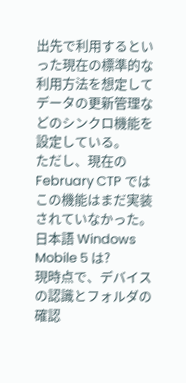出先で利用するといった現在の標準的な利用方法を想定してデータの更新管理などのシンクロ機能を設定している。
ただし、現在の February CTP ではこの機能はまだ実装されていなかった。
日本語 Windows Mobile 5 は?
現時点で、デバイスの認識とフォルダの確認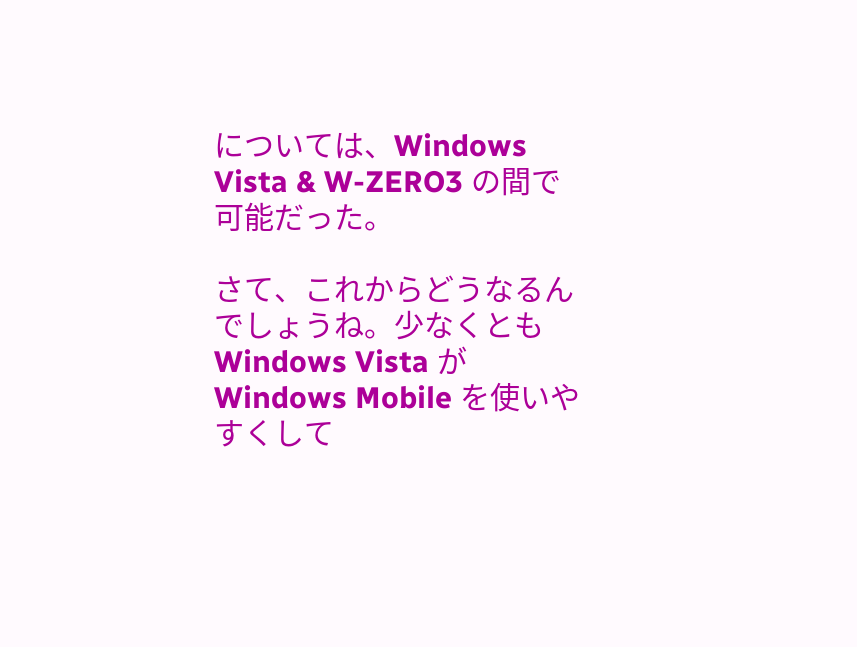については、Windows Vista & W-ZERO3 の間で可能だった。

さて、これからどうなるんでしょうね。少なくとも Windows Vista が Windows Mobile を使いやすくして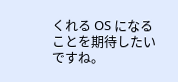くれる OS になることを期待したいですね。